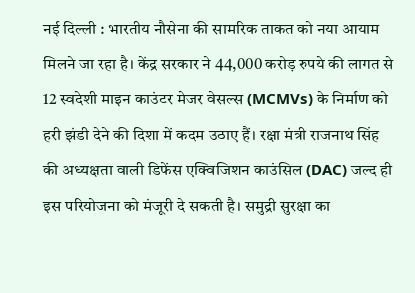नई दिल्ली : भारतीय नौसेना की सामरिक ताकत को नया आयाम मिलने जा रहा है। केंद्र सरकार ने 44,000 करोड़ रुपये की लागत से 12 स्वदेशी माइन काउंटर मेजर वेसल्स (MCMVs) के निर्माण को हरी झंडी देने की दिशा में कदम उठाए हैं। रक्षा मंत्री राजनाथ सिंह की अध्यक्षता वाली डिफेंस एक्विजिशन काउंसिल (DAC) जल्द ही इस परियोजना को मंजूरी दे सकती है। समुद्री सुरक्षा का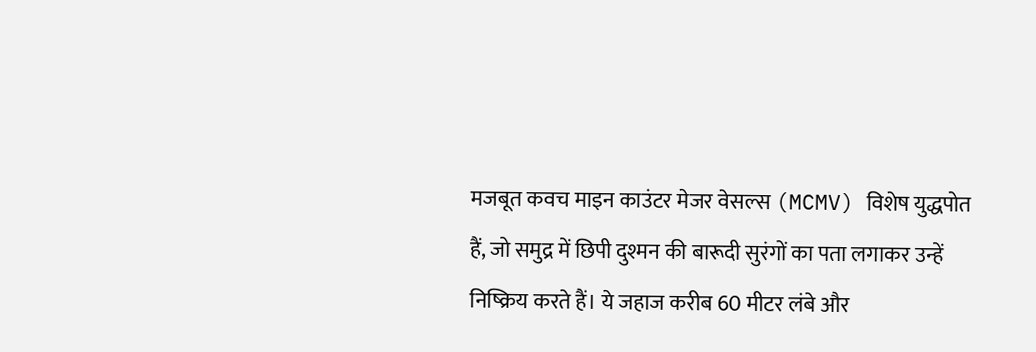मजबूत कवच माइन काउंटर मेजर वेसल्स (MCMV) विशेष युद्धपोत हैं, जो समुद्र में छिपी दुश्मन की बारूदी सुरंगों का पता लगाकर उन्हें निष्क्रिय करते हैं। ये जहाज करीब 60 मीटर लंबे और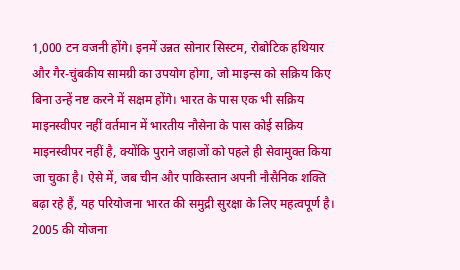1,000 टन वजनी होंगे। इनमें उन्नत सोनार सिस्टम, रोबोटिक हथियार और गैर-चुंबकीय सामग्री का उपयोग होगा, जो माइन्स को सक्रिय किए बिना उन्हें नष्ट करने में सक्षम होंगे। भारत के पास एक भी सक्रिय माइनस्वीपर नहीं वर्तमान में भारतीय नौसेना के पास कोई सक्रिय माइनस्वीपर नहीं है, क्योंकि पुराने जहाजों को पहले ही सेवामुक्त किया जा चुका है। ऐसे में, जब चीन और पाकिस्तान अपनी नौसैनिक शक्ति बढ़ा रहे हैं, यह परियोजना भारत की समुद्री सुरक्षा के लिए महत्वपूर्ण है। 2005 की योजना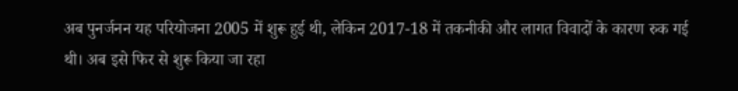अब पुनर्जनन यह परियोजना 2005 में शुरू हुई थी, लेकिन 2017-18 में तकनीकी और लागत विवादों के कारण रुक गई थी। अब इसे फिर से शुरू किया जा रहा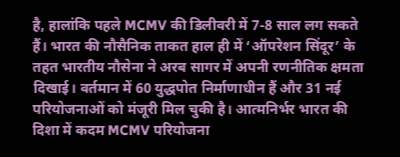है, हालांकि पहले MCMV की डिलीवरी में 7-8 साल लग सकते हैं। भारत की नौसैनिक ताकत हाल ही में ‘ऑपरेशन सिंदूर’ के तहत भारतीय नौसेना ने अरब सागर में अपनी रणनीतिक क्षमता दिखाई। वर्तमान में 60 युद्धपोत निर्माणाधीन हैं और 31 नई परियोजनाओं को मंजूरी मिल चुकी है। आत्मनिर्भर भारत की दिशा में कदम MCMV परियोजना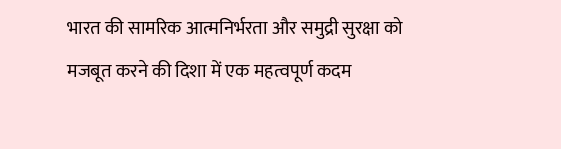भारत की सामरिक आत्मनिर्भरता और समुद्री सुरक्षा को मजबूत करने की दिशा में एक महत्वपूर्ण कदम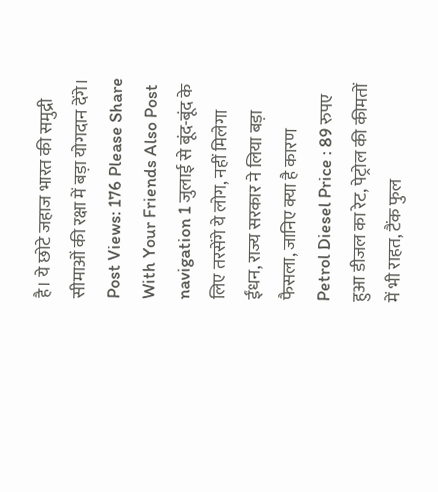है। ये छोटे जहाज भारत की समुद्री सीमाओं की रक्षा में बड़ा योगदान देंगे। Post Views: 176 Please Share With Your Friends Also Post navigation 1 जुलाई से बूंद-बूंद के लिए तरसेंगे ये लोग, नहीं मिलेगा ईंधन, राज्य सरकार ने लिया बड़ा फैसला, जानिए क्या है कारण Petrol Diesel Price : 89 रुपए हुआ डीजल का रेट, पेट्रोल की कीमतों में भी राहत, टैंक फुल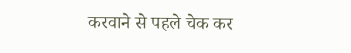करवाने से पहले चेक कर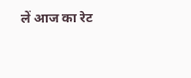लें आज का रेट